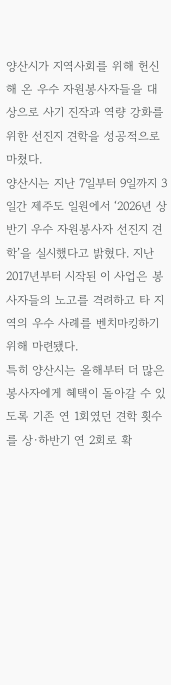양산시가 지역사회를 위해 헌신해 온 우수 자원봉사자들을 대상으로 사기 진작과 역량 강화를 위한 선진지 견학을 성공적으로 마쳤다.
양산시는 지난 7일부터 9일까지 3일간 제주도 일원에서 ‘2026년 상반기 우수 자원봉사자 선진지 견학’을 실시했다고 밝혔다. 지난 2017년부터 시작된 이 사업은 봉사자들의 노고를 격려하고 타 지역의 우수 사례를 벤치마킹하기 위해 마련됐다.
특히 양산시는 올해부터 더 많은 봉사자에게 혜택이 돌아갈 수 있도록 기존 연 1회였던 견학 횟수를 상·하반기 연 2회로 확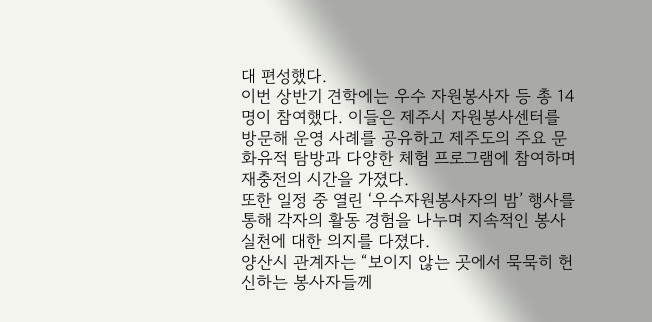대 편성했다.
이번 상반기 견학에는 우수 자원봉사자 등 총 14명이 참여했다. 이들은 제주시 자원봉사센터를 방문해 운영 사례를 공유하고 제주도의 주요 문화유적 탐방과 다양한 체험 프로그램에 참여하며 재충전의 시간을 가졌다.
또한 일정 중 열린 ‘우수자원봉사자의 밤’ 행사를 통해 각자의 활동 경험을 나누며 지속적인 봉사 실천에 대한 의지를 다졌다.
양산시 관계자는 “보이지 않는 곳에서 묵묵히 헌신하는 봉사자들께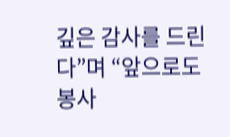깊은 감사를 드린다”며 “앞으로도 봉사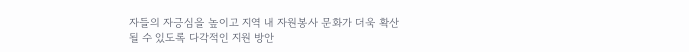자들의 자긍심을 높이고 지역 내 자원봉사 문화가 더욱 확산될 수 있도록 다각적인 지원 방안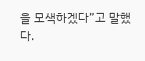을 모색하겠다”고 말했다.